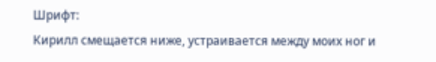Шрифт:
Кирилл смещается ниже, устраивается между моих ног и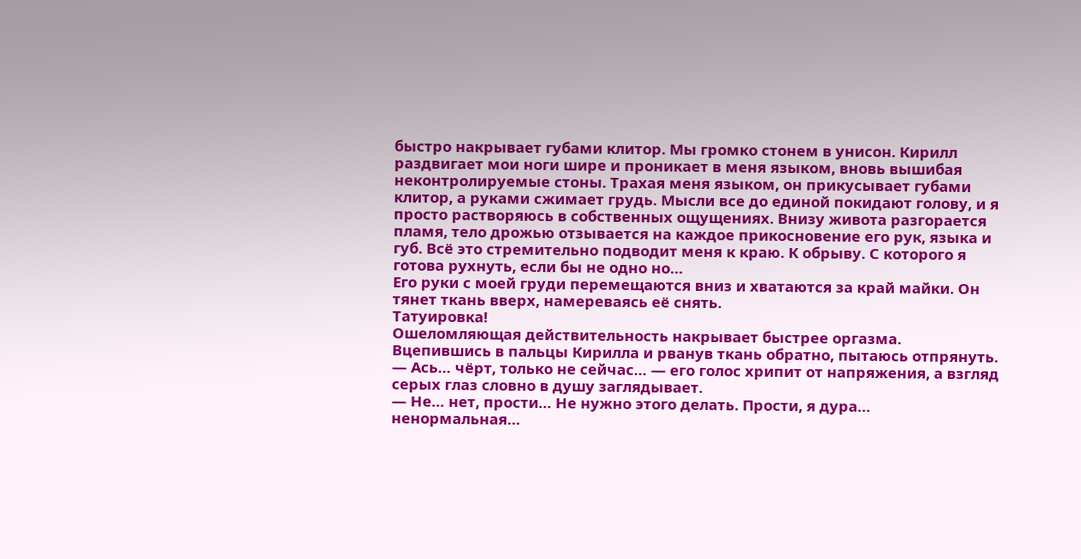быстро накрывает губами клитор. Мы громко стонем в унисон. Кирилл раздвигает мои ноги шире и проникает в меня языком, вновь вышибая неконтролируемые стоны. Трахая меня языком, он прикусывает губами клитор, а руками сжимает грудь. Мысли все до единой покидают голову, и я просто растворяюсь в собственных ощущениях. Внизу живота разгорается пламя, тело дрожью отзывается на каждое прикосновение его рук, языка и губ. Всё это стремительно подводит меня к краю. К обрыву. С которого я готова рухнуть, если бы не одно но…
Его руки с моей груди перемещаются вниз и хватаются за край майки. Он тянет ткань вверх, намереваясь её снять.
Татуировка!
Ошеломляющая действительность накрывает быстрее оргазма. Вцепившись в пальцы Кирилла и рванув ткань обратно, пытаюсь отпрянуть.
— Ась… чёрт, только не сейчас… — его голос хрипит от напряжения, а взгляд серых глаз словно в душу заглядывает.
— Не… нет, прости… Не нужно этого делать. Прости, я дура… ненормальная…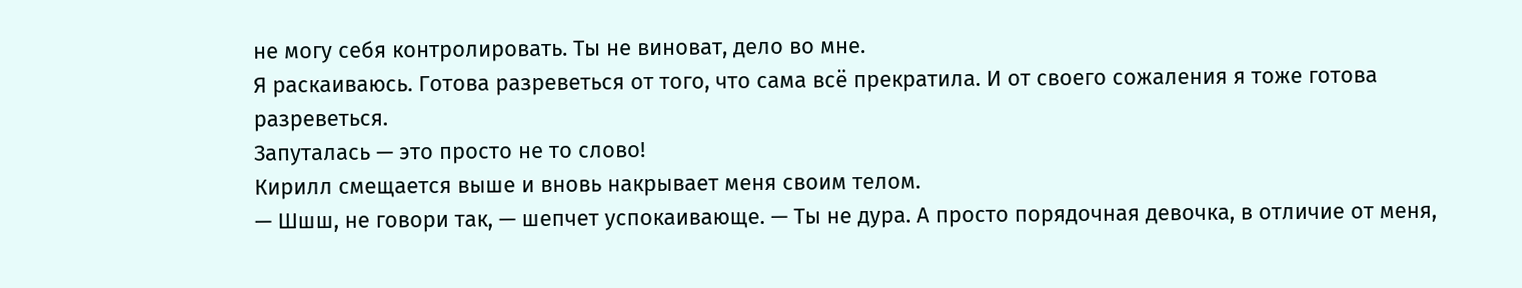не могу себя контролировать. Ты не виноват, дело во мне.
Я раскаиваюсь. Готова разреветься от того, что сама всё прекратила. И от своего сожаления я тоже готова разреветься.
Запуталась — это просто не то слово!
Кирилл смещается выше и вновь накрывает меня своим телом.
— Шшш, не говори так, — шепчет успокаивающе. — Ты не дура. А просто порядочная девочка, в отличие от меня,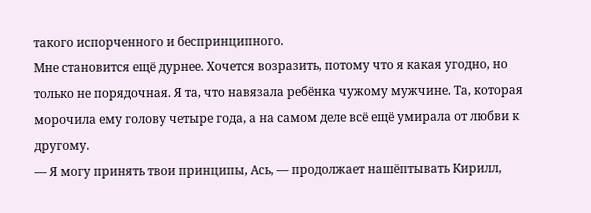такого испорченного и беспринципного.
Мне становится ещё дурнее. Хочется возразить, потому что я какая угодно, но только не порядочная. Я та, что навязала ребёнка чужому мужчине. Та, которая морочила ему голову четыре года, а на самом деле всё ещё умирала от любви к другому.
— Я могу принять твои принципы, Ась, — продолжает нашёптывать Кирилл,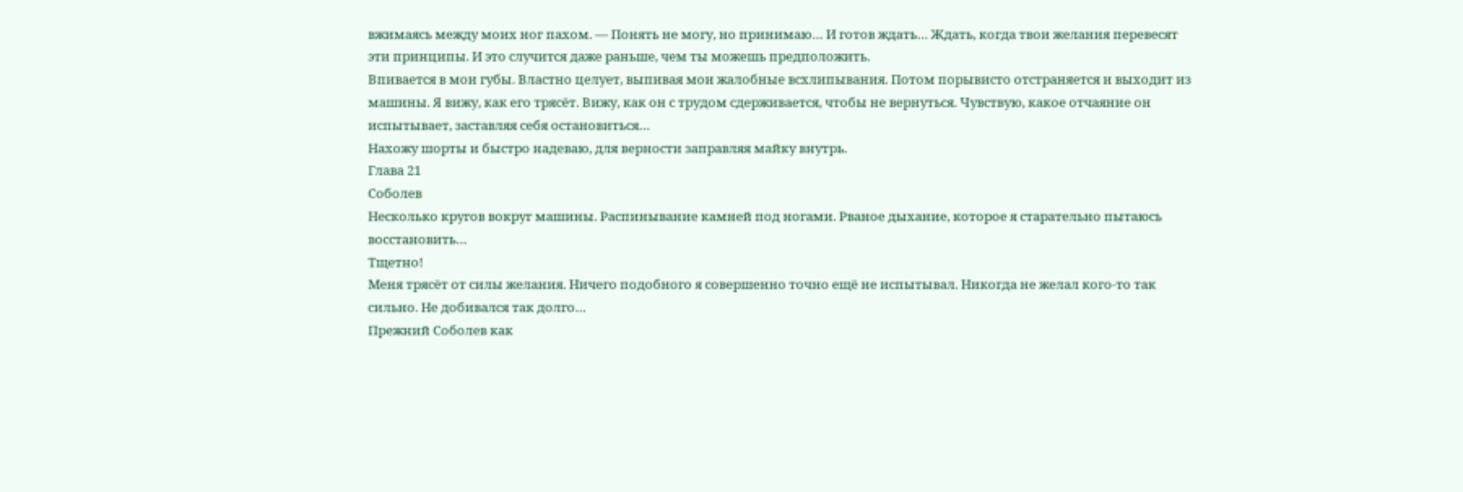вжимаясь между моих ног пахом. — Понять не могу, но принимаю… И готов ждать… Ждать, когда твои желания перевесят эти принципы. И это случится даже раньше, чем ты можешь предположить.
Впивается в мои губы. Властно целует, выпивая мои жалобные всхлипывания. Потом порывисто отстраняется и выходит из машины. Я вижу, как его трясёт. Вижу, как он с трудом сдерживается, чтобы не вернуться. Чувствую, какое отчаяние он испытывает, заставляя себя остановиться…
Нахожу шорты и быстро надеваю, для верности заправляя майку внутрь.
Глава 21
Соболев
Несколько кругов вокруг машины. Распинывание камней под ногами. Рваное дыхание, которое я старательно пытаюсь восстановить…
Тщетно!
Меня трясёт от силы желания. Ничего подобного я совершенно точно ещё не испытывал. Никогда не желал кого-то так сильно. Не добивался так долго…
Прежний Соболев как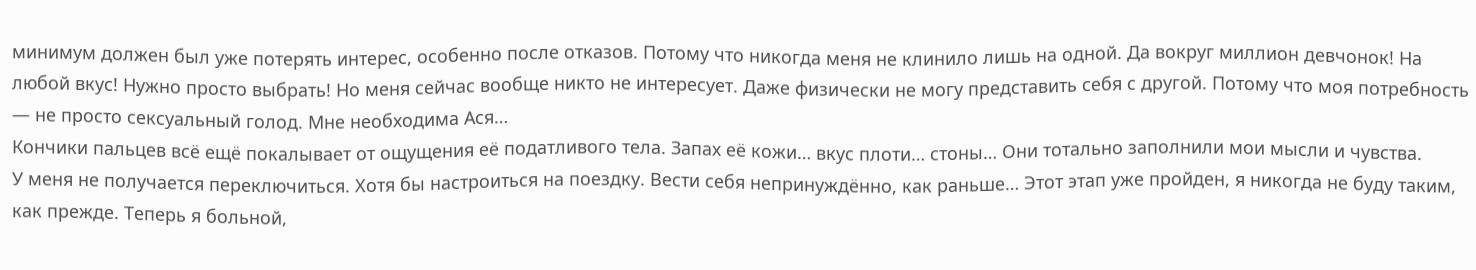минимум должен был уже потерять интерес, особенно после отказов. Потому что никогда меня не клинило лишь на одной. Да вокруг миллион девчонок! На любой вкус! Нужно просто выбрать! Но меня сейчас вообще никто не интересует. Даже физически не могу представить себя с другой. Потому что моя потребность — не просто сексуальный голод. Мне необходима Ася…
Кончики пальцев всё ещё покалывает от ощущения её податливого тела. Запах её кожи… вкус плоти… стоны… Они тотально заполнили мои мысли и чувства.
У меня не получается переключиться. Хотя бы настроиться на поездку. Вести себя непринуждённо, как раньше… Этот этап уже пройден, я никогда не буду таким, как прежде. Теперь я больной,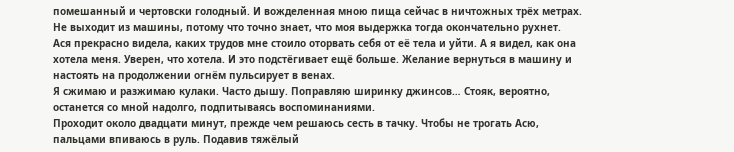помешанный и чертовски голодный. И вожделенная мною пища сейчас в ничтожных трёх метрах. Не выходит из машины, потому что точно знает, что моя выдержка тогда окончательно рухнет.
Ася прекрасно видела, каких трудов мне стоило оторвать себя от её тела и уйти. А я видел, как она хотела меня. Уверен, что хотела. И это подстёгивает ещё больше. Желание вернуться в машину и настоять на продолжении огнём пульсирует в венах.
Я сжимаю и разжимаю кулаки. Часто дышу. Поправляю ширинку джинсов… Стояк, вероятно, останется со мной надолго, подпитываясь воспоминаниями.
Проходит около двадцати минут, прежде чем решаюсь сесть в тачку. Чтобы не трогать Асю, пальцами впиваюсь в руль. Подавив тяжёлый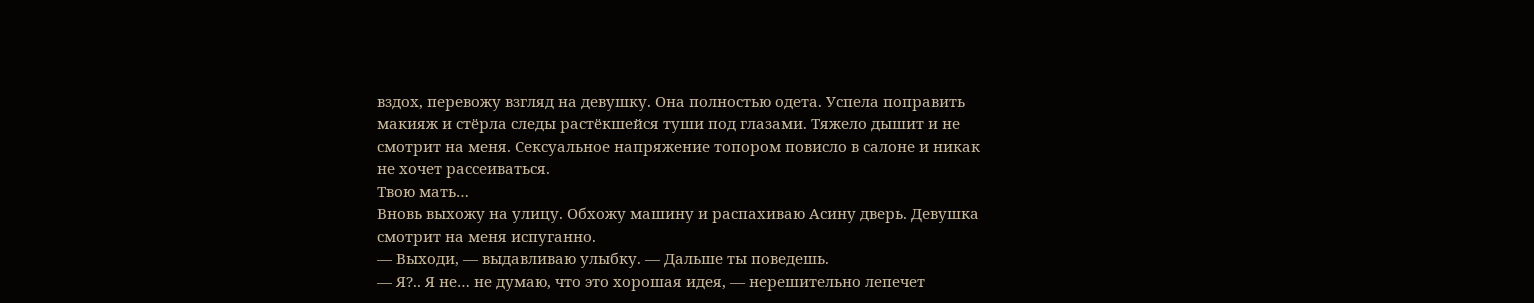вздох, перевожу взгляд на девушку. Она полностью одета. Успела поправить макияж и стёрла следы растёкшейся туши под глазами. Тяжело дышит и не смотрит на меня. Сексуальное напряжение топором повисло в салоне и никак не хочет рассеиваться.
Твою мать…
Вновь выхожу на улицу. Обхожу машину и распахиваю Асину дверь. Девушка смотрит на меня испуганно.
— Выходи, — выдавливаю улыбку. — Дальше ты поведешь.
— Я?.. Я не… не думаю, что это хорошая идея, — нерешительно лепечет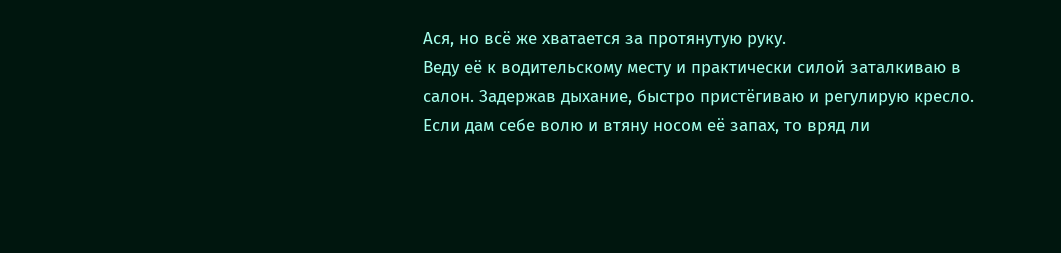Ася, но всё же хватается за протянутую руку.
Веду её к водительскому месту и практически силой заталкиваю в салон. Задержав дыхание, быстро пристёгиваю и регулирую кресло. Если дам себе волю и втяну носом её запах, то вряд ли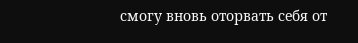смогу вновь оторвать себя от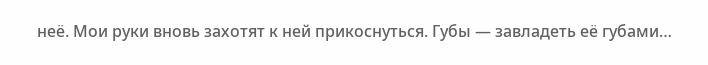неё. Мои руки вновь захотят к ней прикоснуться. Губы — завладеть её губами…